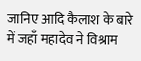जानिए आदि कैलाश के बारे में जहाँ महादेव ने विश्राम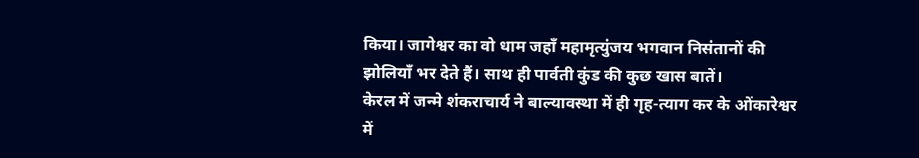किया। जागेश्वर का वो धाम जहाँ महामृत्युंजय भगवान निसंतानों की झोलियाँ भर देते हैं। साथ ही पार्वती कुंड की कुछ खास बातें।
केरल में जन्मे शंकराचार्य ने बाल्यावस्था में ही गृह-त्याग कर के ओंकारेश्वर में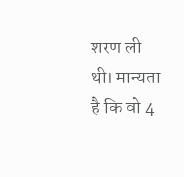शरण ली थी। मान्यता है कि वो 4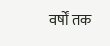वर्षों तक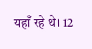यहाँ रहे थे। 12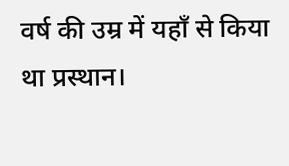वर्ष की उम्र में यहाँ से किया था प्रस्थान।